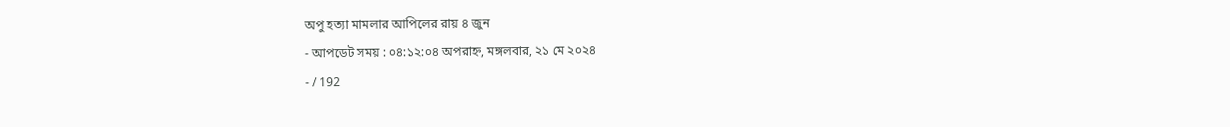অপু হত্যা মামলার আপিলের রায় ৪ জুন
- আপডেট সময় : ০৪:১২:০৪ অপরাহ্ন, মঙ্গলবার, ২১ মে ২০২৪
- / 192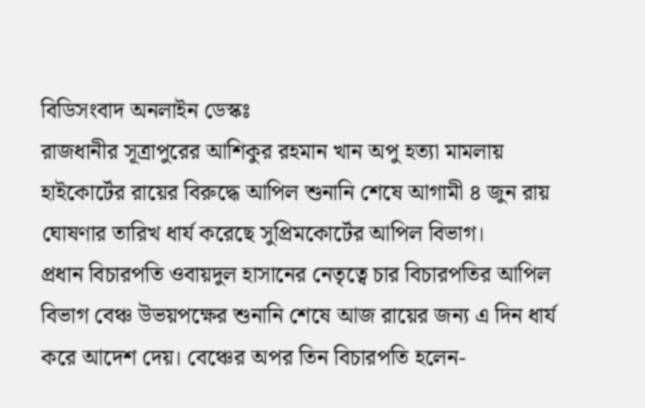বিডিসংবাদ অনলাইন ডেস্কঃ
রাজধানীর সূত্রাপুরের আশিকুর রহমান খান অপু হত্যা মামলায় হাইকোর্টের রায়ের বিরুদ্ধে আপিল শুনানি শেষে আগামী ৪ জুন রায় ঘোষণার তারিখ ধার্য করেছে সুপ্রিমকোর্টের আপিল বিভাগ।
প্রধান বিচারপতি ওবায়দুল হাসানের নেতৃত্বে চার বিচারপতির আপিল বিভাগ বেঞ্চ উভয়পক্ষের শুনানি শেষে আজ রায়ের জন্য এ দিন ধার্য করে আদেশ দেয়। বেঞ্চের অপর তিন বিচারপতি হলেন-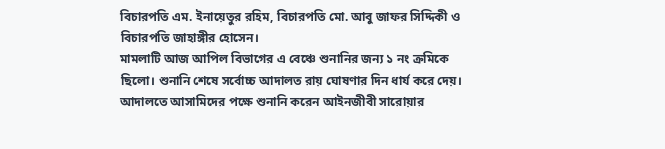বিচারপতি এম. ইনায়েতুর রহিম, বিচারপতি মো. আবু জাফর সিদ্দিকী ও বিচারপতি জাহাঙ্গীর হোসেন।
মামলাটি আজ আপিল বিভাগের এ বেঞ্চে শুনানির জন্য ১ নং ক্রমিকে ছিলো। শুনানি শেষে সর্বোচ্চ আদালত রায় ঘোষণার দিন ধার্য করে দেয়।
আদালতে আসামিদের পক্ষে শুনানি করেন আইনজীবী সারোয়ার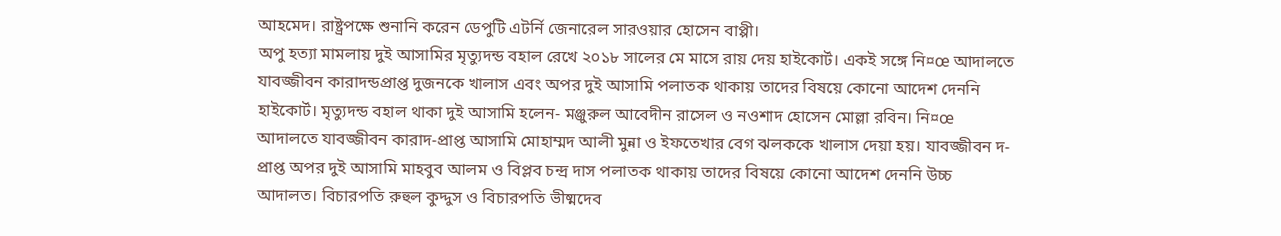আহমেদ। রাষ্ট্রপক্ষে শুনানি করেন ডেপুটি এটর্নি জেনারেল সারওয়ার হোসেন বাপ্পী।
অপু হত্যা মামলায় দুই আসামির মৃত্যুদন্ড বহাল রেখে ২০১৮ সালের মে মাসে রায় দেয় হাইকোর্ট। একই সঙ্গে নি¤œ আদালতে যাবজ্জীবন কারাদন্ডপ্রাপ্ত দুজনকে খালাস এবং অপর দুই আসামি পলাতক থাকায় তাদের বিষয়ে কোনো আদেশ দেননি হাইকোর্ট। মৃত্যুদন্ড বহাল থাকা দুই আসামি হলেন- মঞ্জুরুল আবেদীন রাসেল ও নওশাদ হোসেন মোল্লা রবিন। নি¤œ আদালতে যাবজ্জীবন কারাদ-প্রাপ্ত আসামি মোহাম্মদ আলী মুন্না ও ইফতেখার বেগ ঝলককে খালাস দেয়া হয়। যাবজ্জীবন দ-প্রাপ্ত অপর দুই আসামি মাহবুব আলম ও বিপ্লব চন্দ্র দাস পলাতক থাকায় তাদের বিষয়ে কোনো আদেশ দেননি উচ্চ আদালত। বিচারপতি রুহুল কুদ্দুস ও বিচারপতি ভীষ্মদেব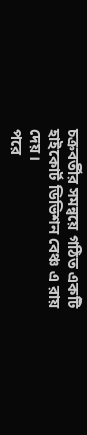চক্রবর্তীর সমন্বয়ে গঠিত একটি হাইকোর্ট ডিভিশন বেঞ্চ এ রায় দেয়।
পরে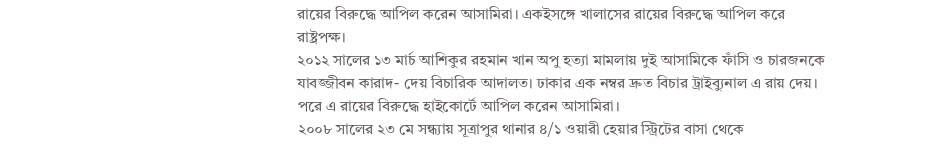রায়ের বিরুদ্ধে আপিল করেন আসামিরা। একইসঙ্গে খালাসের রায়ের বিরুদ্ধে আপিল করে রাষ্ট্রপক্ষ।
২০১২ সালের ১৩ মার্চ আশিকুর রহমান খান অপু হত্যা মামলায় দুই আসামিকে ফাঁসি ও চারজনকে যাবজ্জীবন কারাদ- দেয় বিচারিক আদালত। ঢাকার এক নম্বর দ্রুত বিচার ট্রাইব্যুনাল এ রায় দেয়। পরে এ রায়ের বিরুদ্ধে হাইকোর্টে আপিল করেন আসামিরা।
২০০৮ সালের ২৩ মে সন্ধ্যায় সূত্রাপুর থানার ৪/১ ওয়ারী হেয়ার স্ট্রিটের বাসা থেকে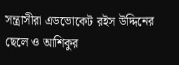সন্ত্রাসীরা এডভোকেট রইস উদ্দিনের ছেলে ও আশিকুর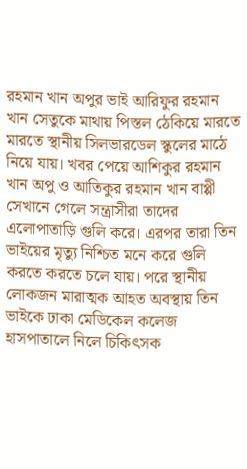রহমান খান অপুর ভাই আরিফুর রহমান খান সেতুকে মাথায় পিস্তল ঠেকিয়ে মারতে মারতে স্থানীয় সিলভারডেল স্কুলের মাঠে নিয়ে যায়। খবর পেয়ে আশিকুর রহমান খান অপু ও আতিকুর রহমান খান বাপ্পী সেখানে গেলে সন্ত্রাসীরা তাদের এলোপাতাড়ি গুলি করে। এরপর তারা তিন ভাইয়ের মৃত্যু নিশ্চিত মনে করে গুলি করতে করতে চলে যায়। পরে স্থানীয় লোকজন মারাত্মক আহত অবস্থায় তিন ভাইকে ঢাকা মেডিকেল কলেজ হাসপাতালে নিলে চিকিৎসক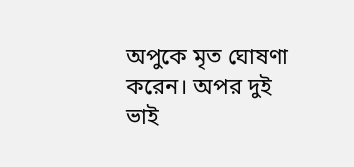অপুকে মৃত ঘোষণা করেন। অপর দুই ভাই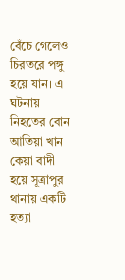বেঁচে গেলেও চিরতরে পঙ্গু হয়ে যান। এ ঘটনায় নিহতের বোন আতিয়া খান কেয়া বাদী হয়ে সূত্রাপুর থানায় একটি হত্যা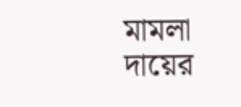মামলা দায়ের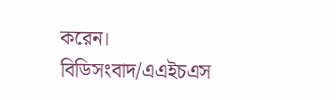করেন।
বিডিসংবাদ/এএইচএস